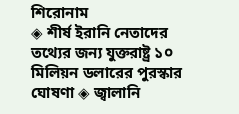শিরোনাম
◈ শীর্ষ ইরানি নেতাদের তথ্যের জন্য যুক্তরাষ্ট্র ১০ মিলিয়ন ডলারের পুরস্কার ঘোষণা ◈ জ্বালানি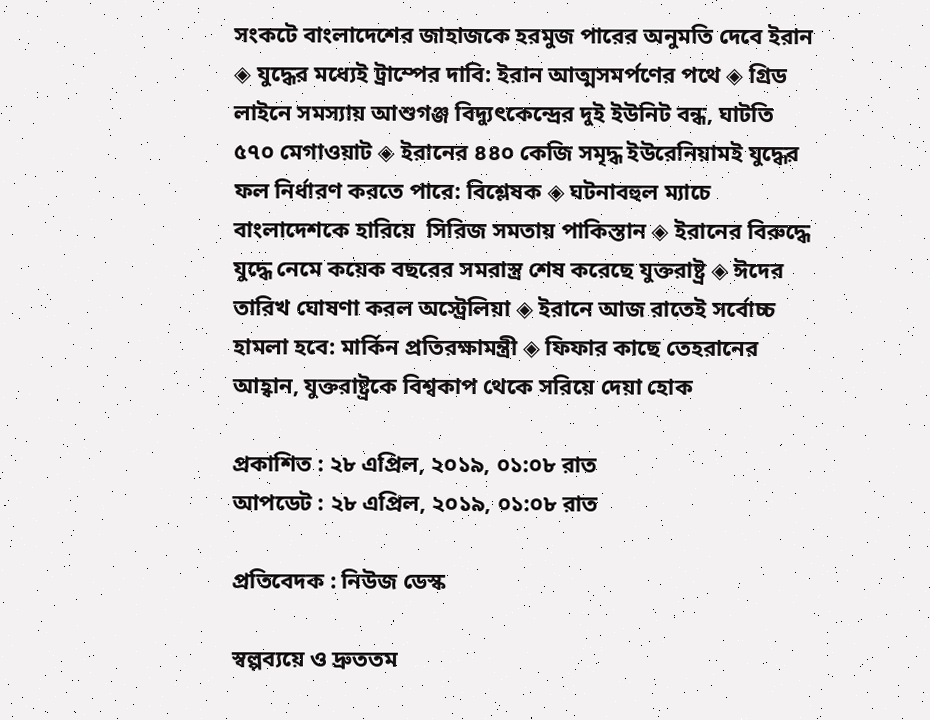সংকটে বাংলাদেশের জাহাজকে হরমুজ পারের অনুমতি দেবে ইরান ◈ যুদ্ধের মধ্যেই ট্রাম্পের দাবি: ইরান আত্মসমর্পণের পথে ◈ গ্রিড লাইনে সমস্যায় আশুগঞ্জ বিদ্যুৎকেন্দ্রের দুই ইউনিট বন্ধ, ঘাটতি ৫৭০ মেগাওয়াট ◈ ইরানের ৪৪০ কেজি সমৃদ্ধ ইউরেনিয়ামই যুদ্ধের ফল নির্ধারণ করতে পারে: বিশ্লেষক ◈ ঘটনাবহুল ম্যাচে বাংলাদেশকে হা‌রি‌য়ে  সিরিজ সমতায় পা‌কিস্তান ◈ ইরানের বিরু‌দ্ধে যুদ্ধে নে‌মে কয়েক বছরের সমরাস্ত্র শেষ করেছে যুক্তরাষ্ট্র ◈ ঈদের তারিখ ঘোষণা করল অস্ট্রেলিয়া ◈ ইরানে আজ রাতেই সর্বোচ্চ হামলা হবে: মার্কিন প্রতিরক্ষামন্ত্রী ◈ ফিফার কা‌ছে তেহরা‌নের আহ্বান, যুক্তরাষ্ট্রকে বিশ্বকাপ থেকে সরিয়ে দেয়া হোক

প্রকাশিত : ২৮ এপ্রিল, ২০১৯, ০১:০৮ রাত
আপডেট : ২৮ এপ্রিল, ২০১৯, ০১:০৮ রাত

প্রতিবেদক : নিউজ ডেস্ক

স্বল্পব্যয়ে ও দ্রুততম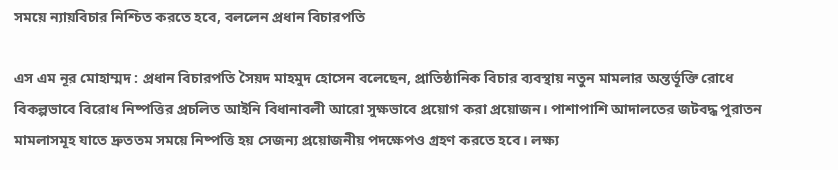সময়ে ন্যায়বিচার নিশ্চিত করতে হবে, বললেন প্রধান বিচারপতি

এস এম নূর মোহাম্মদ : প্রধান বিচারপতি সৈয়দ মাহমুদ হোসেন বলেছেন, প্রাতিষ্ঠানিক বিচার ব্যবস্থায় নতুন মামলার অন্তর্ভূক্তি রোধে বিকল্পভাবে বিরোধ নিষ্পত্তির প্রচলিত আইনি বিধানাবলী আরো সুক্ষভাবে প্রয়োগ করা প্রয়োজন। পাশাপাশি আদালতের জটবদ্ধ পুরাতন মামলাসমূহ যাতে দ্রুততম সময়ে নিষ্পত্তি হয় সেজন্য প্রয়োজনীয় পদক্ষেপও গ্রহণ করতে হবে। লক্ষ্য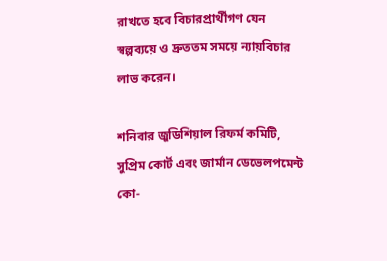রাখতে হবে বিচারপ্রার্থীগণ যেন স্বল্পব্যয়ে ও দ্রুততম সময়ে ন্যায়বিচার লাভ করেন।

শনিবার জুডিশিয়াল রিফর্ম কমিটি, সুপ্রিম কোর্ট এবং জার্মান ডেভেলপমেন্ট কো-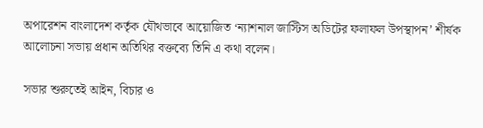অপারেশন বাংলাদেশ কর্তৃক যৌথভাবে আয়োজিত ‘ন্যাশনাল জাস্টিস অডিটের ফলাফল উপস্থাপন’ শীর্ষক আলোচনা সভায় প্রধান অতিথির বক্তব্যে তিনি এ কথা বলেন।

সভার শুরুতেই আইন, বিচার ও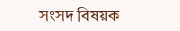সংসদ বিষয়ক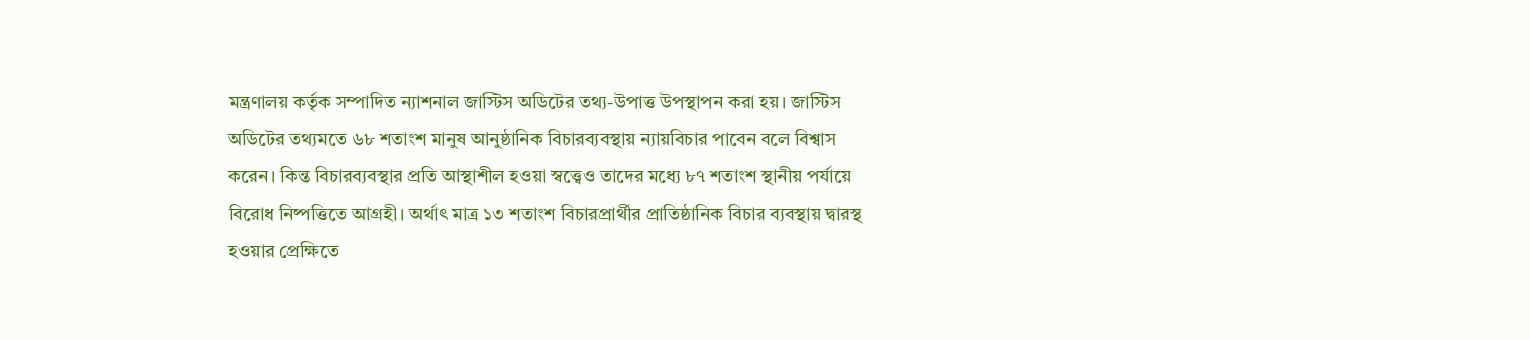মন্ত্রণালয় কর্তৃক সম্পাদিত ন্যাশনাল জাস্টিস অডিটের তথ্য-উপাত্ত উপস্থাপন করা হয়। জাস্টিস অডিটের তথ্যমতে ৬৮ শতাংশ মানুষ আনুষ্ঠানিক বিচারব্যবস্থায় ন্যায়বিচার পাবেন বলে বিশ্বাস করেন। কিন্ত বিচারব্যবস্থার প্রতি আস্থাশীল হওয়া স্বত্ত্বেও তাদের মধ্যে ৮৭ শতাংশ স্থানীয় পর্যায়ে বিরোধ নিষ্পত্তিতে আগ্রহী। অর্থাৎ মাত্র ১৩ শতাংশ বিচারপ্রার্থীর প্রাতিষ্ঠানিক বিচার ব্যবস্থায় দ্বারস্থ হওয়ার প্রেক্ষিতে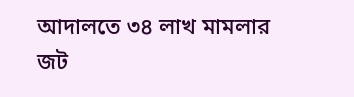আদালতে ৩৪ লাখ মামলার জট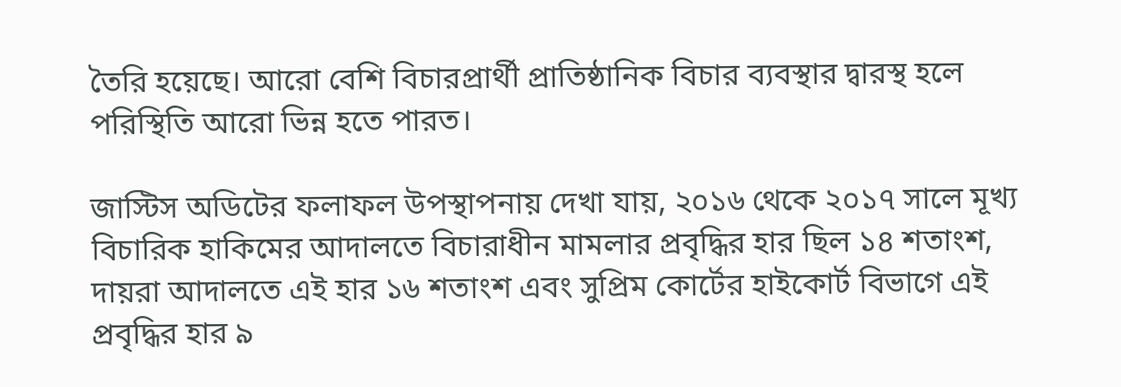তৈরি হয়েছে। আরো বেশি বিচারপ্রার্থী প্রাতিষ্ঠানিক বিচার ব্যবস্থার দ্বারস্থ হলে পরিস্থিতি আরো ভিন্ন হতে পারত।

জাস্টিস অডিটের ফলাফল উপস্থাপনায় দেখা যায়, ২০১৬ থেকে ২০১৭ সালে মূখ্য বিচারিক হাকিমের আদালতে বিচারাধীন মামলার প্রবৃদ্ধির হার ছিল ১৪ শতাংশ, দায়রা আদালতে এই হার ১৬ শতাংশ এবং সুপ্রিম কোর্টের হাইকোর্ট বিভাগে এই প্রবৃদ্ধির হার ৯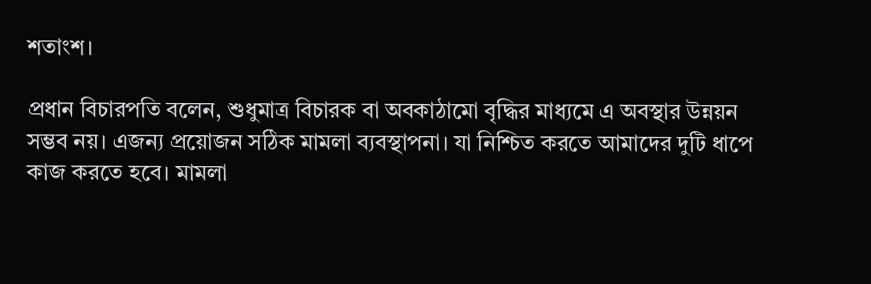শতাংশ।

প্রধান বিচারপতি বলেন, শুধুমাত্র বিচারক বা অবকাঠামো বৃদ্ধির মাধ্যমে এ অবস্থার উন্নয়ন সম্ভব নয়। এজন্য প্রয়োজন সঠিক মামলা ব্যবস্থাপনা। যা নিশ্চিত করতে আমাদের দুটি ধাপে কাজ করতে হবে। মামলা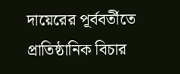দায়েরের পূর্ববর্তীতে প্রাতিষ্ঠানিক বিচার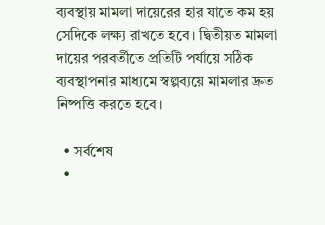ব্যবস্থায় মামলা দায়েরের হার যাতে কম হয় সেদিকে লক্ষ্য রাখতে হবে। দ্বিতীয়ত মামলা দায়ের পরবর্তীতে প্রতিটি পর্যায়ে সঠিক ব্যবস্থাপনার মাধ্যমে স্বল্পব্যয়ে মামলার দ্রুত নিষ্পত্তি করতে হবে।

  • সর্বশেষ
  •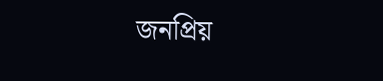জনপ্রিয়